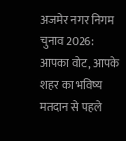अजमेर नगर निगम चुनाव 2026: आपका वोट, आपके शहर का भविष्य
मतदान से पहले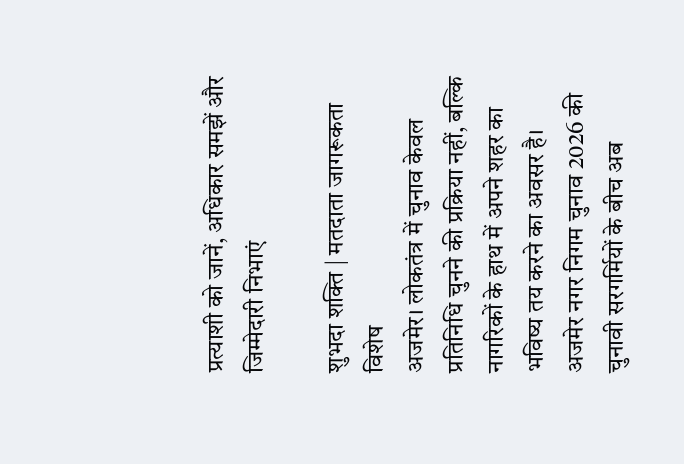प्रत्याशी को जानें, अधिकार समझें और जिम्मेदारी निभाएं

शुभदा शक्ति | मतदाता जागरूकता विशेष
अजमेर। लोकतंत्र में चुनाव केवल प्रतिनिधि चुनने की प्रक्रिया नहीं, बल्कि नागरिकों के हाथ में अपने शहर का भविष्य तय करने का अवसर है। अजमेर नगर निगम चुनाव 2026 की चुनावी सरगर्मियों के बीच अब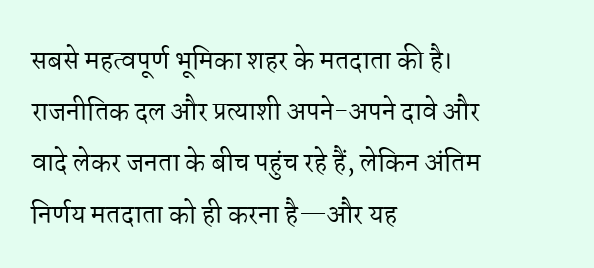सबसे महत्वपूर्ण भूमिका शहर के मतदाता की है। राजनीतिक दल और प्रत्याशी अपने-अपने दावे और वादे लेकर जनता के बीच पहुंच रहे हैं, लेकिन अंतिम निर्णय मतदाता को ही करना है—और यह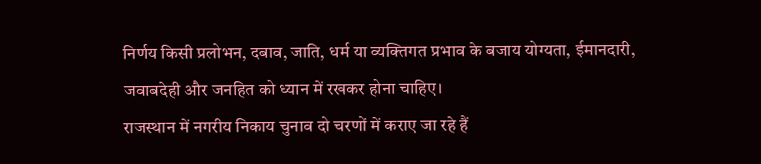निर्णय किसी प्रलोभन, दबाव, जाति, धर्म या व्यक्तिगत प्रभाव के बजाय योग्यता, ईमानदारी, जवाबदेही और जनहित को ध्यान में रखकर होना चाहिए।
राजस्थान में नगरीय निकाय चुनाव दो चरणों में कराए जा रहे हैं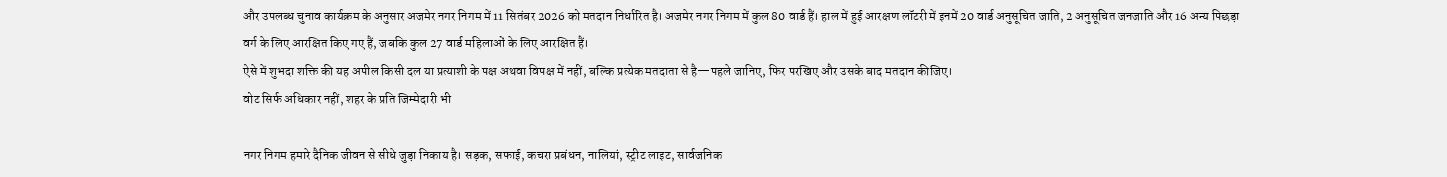और उपलब्ध चुनाव कार्यक्रम के अनुसार अजमेर नगर निगम में 11 सितंबर 2026 को मतदान निर्धारित है। अजमेर नगर निगम में कुल 80 वार्ड हैं। हाल में हुई आरक्षण लॉटरी में इनमें 20 वार्ड अनुसूचित जाति, 2 अनुसूचित जनजाति और 16 अन्य पिछड़ा वर्ग के लिए आरक्षित किए गए हैं, जबकि कुल 27 वार्ड महिलाओं के लिए आरक्षित हैं।
ऐसे में शुभदा शक्ति की यह अपील किसी दल या प्रत्याशी के पक्ष अथवा विपक्ष में नहीं, बल्कि प्रत्येक मतदाता से है—पहले जानिए, फिर परखिए और उसके बाद मतदान कीजिए।
वोट सिर्फ अधिकार नहीं, शहर के प्रति जिम्मेदारी भी

नगर निगम हमारे दैनिक जीवन से सीधे जुड़ा निकाय है। सड़क, सफाई, कचरा प्रबंधन, नालियां, स्ट्रीट लाइट, सार्वजनिक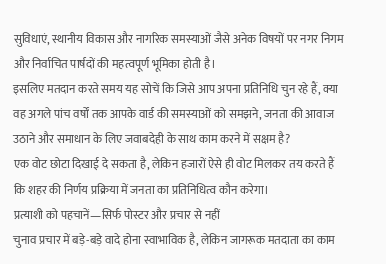सुविधाएं, स्थानीय विकास और नागरिक समस्याओं जैसे अनेक विषयों पर नगर निगम और निर्वाचित पार्षदों की महत्वपूर्ण भूमिका होती है।
इसलिए मतदान करते समय यह सोचें कि जिसे आप अपना प्रतिनिधि चुन रहे हैं, क्या वह अगले पांच वर्षों तक आपके वार्ड की समस्याओं को समझने, जनता की आवाज उठाने और समाधान के लिए जवाबदेही के साथ काम करने में सक्षम है?
एक वोट छोटा दिखाई दे सकता है, लेकिन हजारों ऐसे ही वोट मिलकर तय करते हैं कि शहर की निर्णय प्रक्रिया में जनता का प्रतिनिधित्व कौन करेगा।
प्रत्याशी को पहचानें—सिर्फ पोस्टर और प्रचार से नहीं
चुनाव प्रचार में बड़े-बड़े वादे होना स्वाभाविक है, लेकिन जागरूक मतदाता का काम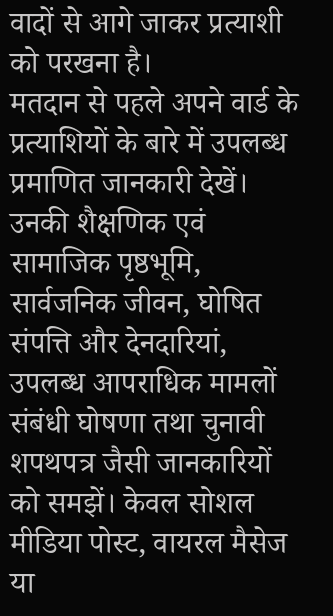वादों से आगे जाकर प्रत्याशी को परखना है।
मतदान से पहले अपने वार्ड के प्रत्याशियों के बारे में उपलब्ध प्रमाणित जानकारी देखें। उनकी शैक्षणिक एवं सामाजिक पृष्ठभूमि, सार्वजनिक जीवन, घोषित संपत्ति और देनदारियां, उपलब्ध आपराधिक मामलों संबंधी घोषणा तथा चुनावी शपथपत्र जैसी जानकारियों को समझें। केवल सोशल मीडिया पोस्ट, वायरल मैसेज या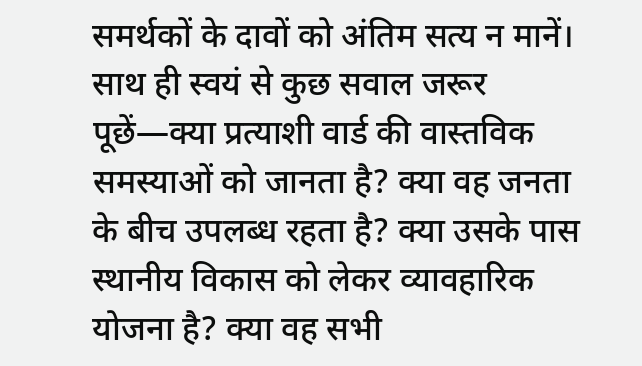समर्थकों के दावों को अंतिम सत्य न मानें।
साथ ही स्वयं से कुछ सवाल जरूर पूछें—क्या प्रत्याशी वार्ड की वास्तविक समस्याओं को जानता है? क्या वह जनता के बीच उपलब्ध रहता है? क्या उसके पास स्थानीय विकास को लेकर व्यावहारिक योजना है? क्या वह सभी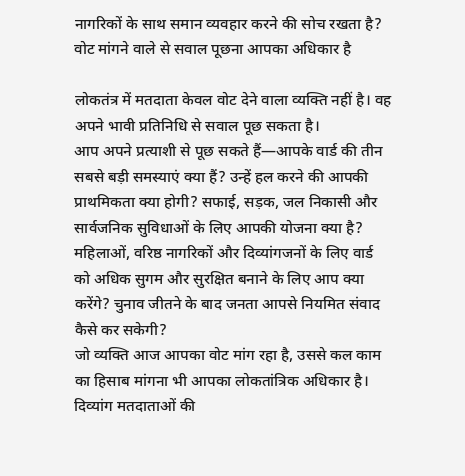नागरिकों के साथ समान व्यवहार करने की सोच रखता है?
वोट मांगने वाले से सवाल पूछना आपका अधिकार है

लोकतंत्र में मतदाता केवल वोट देने वाला व्यक्ति नहीं है। वह अपने भावी प्रतिनिधि से सवाल पूछ सकता है।
आप अपने प्रत्याशी से पूछ सकते हैं—आपके वार्ड की तीन सबसे बड़ी समस्याएं क्या हैं? उन्हें हल करने की आपकी प्राथमिकता क्या होगी? सफाई, सड़क, जल निकासी और सार्वजनिक सुविधाओं के लिए आपकी योजना क्या है? महिलाओं, वरिष्ठ नागरिकों और दिव्यांगजनों के लिए वार्ड को अधिक सुगम और सुरक्षित बनाने के लिए आप क्या करेंगे? चुनाव जीतने के बाद जनता आपसे नियमित संवाद कैसे कर सकेगी?
जो व्यक्ति आज आपका वोट मांग रहा है, उससे कल काम का हिसाब मांगना भी आपका लोकतांत्रिक अधिकार है।
दिव्यांग मतदाताओं की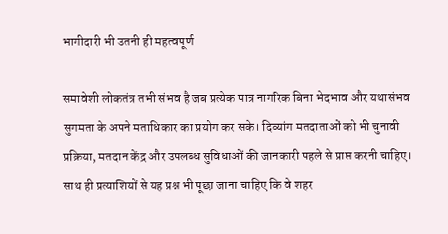भागीदारी भी उतनी ही महत्वपूर्ण

समावेशी लोकतंत्र तभी संभव है जब प्रत्येक पात्र नागरिक बिना भेदभाव और यथासंभव सुगमता के अपने मताधिकार का प्रयोग कर सके। दिव्यांग मतदाताओं को भी चुनावी प्रक्रिया, मतदान केंद्र और उपलब्ध सुविधाओं की जानकारी पहले से प्राप्त करनी चाहिए।
साथ ही प्रत्याशियों से यह प्रश्न भी पूछा जाना चाहिए कि वे शहर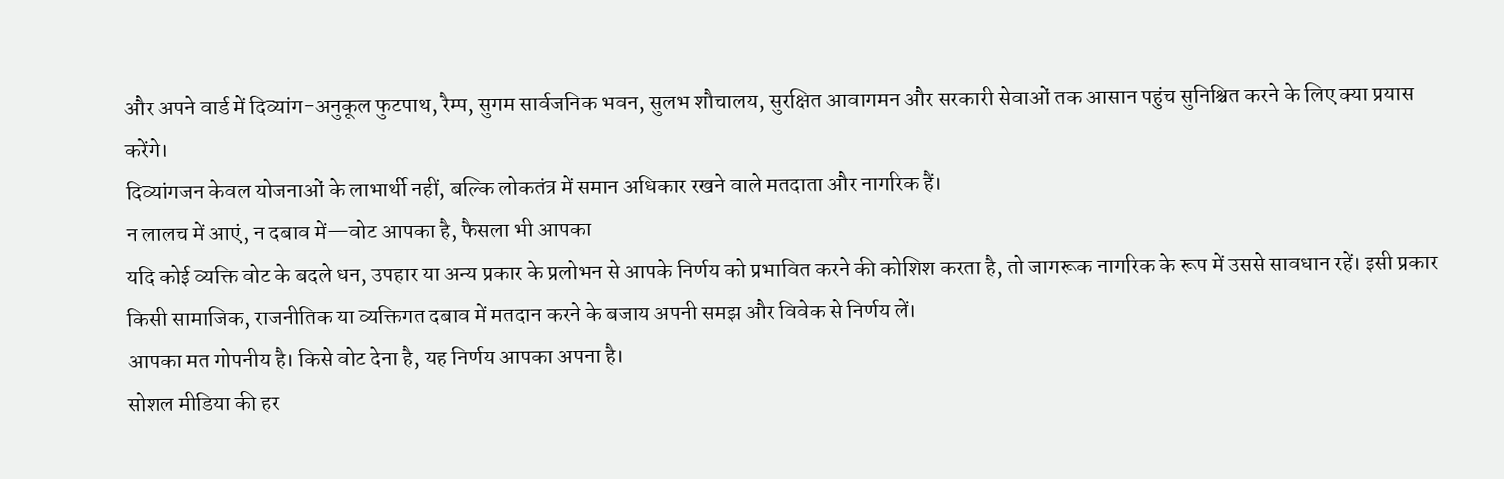और अपने वार्ड में दिव्यांग-अनुकूल फुटपाथ, रैम्प, सुगम सार्वजनिक भवन, सुलभ शौचालय, सुरक्षित आवागमन और सरकारी सेवाओं तक आसान पहुंच सुनिश्चित करने के लिए क्या प्रयास करेंगे।
दिव्यांगजन केवल योजनाओं के लाभार्थी नहीं, बल्कि लोकतंत्र में समान अधिकार रखने वाले मतदाता और नागरिक हैं।
न लालच में आएं, न दबाव में—वोट आपका है, फैसला भी आपका
यदि कोई व्यक्ति वोट के बदले धन, उपहार या अन्य प्रकार के प्रलोभन से आपके निर्णय को प्रभावित करने की कोशिश करता है, तो जागरूक नागरिक के रूप में उससे सावधान रहें। इसी प्रकार किसी सामाजिक, राजनीतिक या व्यक्तिगत दबाव में मतदान करने के बजाय अपनी समझ और विवेक से निर्णय लें।
आपका मत गोपनीय है। किसे वोट देना है, यह निर्णय आपका अपना है।
सोशल मीडिया की हर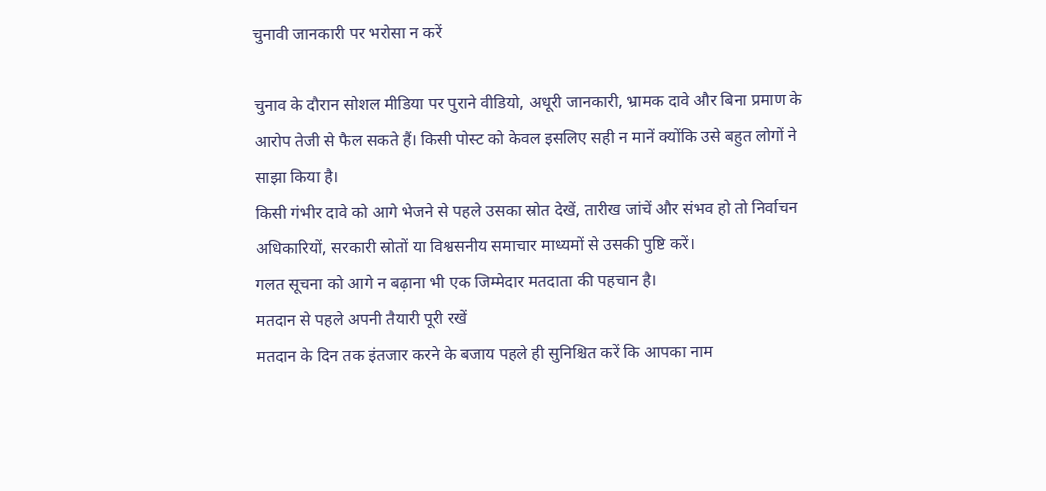चुनावी जानकारी पर भरोसा न करें

चुनाव के दौरान सोशल मीडिया पर पुराने वीडियो, अधूरी जानकारी, भ्रामक दावे और बिना प्रमाण के आरोप तेजी से फैल सकते हैं। किसी पोस्ट को केवल इसलिए सही न मानें क्योंकि उसे बहुत लोगों ने साझा किया है।
किसी गंभीर दावे को आगे भेजने से पहले उसका स्रोत देखें, तारीख जांचें और संभव हो तो निर्वाचन अधिकारियों, सरकारी स्रोतों या विश्वसनीय समाचार माध्यमों से उसकी पुष्टि करें।
गलत सूचना को आगे न बढ़ाना भी एक जिम्मेदार मतदाता की पहचान है।
मतदान से पहले अपनी तैयारी पूरी रखें
मतदान के दिन तक इंतजार करने के बजाय पहले ही सुनिश्चित करें कि आपका नाम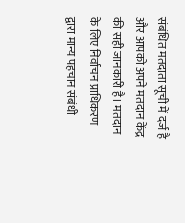संबंधित मतदाता सूची में दर्ज है और आपको अपने मतदान केंद्र की सही जानकारी है। मतदान के लिए निर्वाचन प्राधिकरण द्वारा मान्य पहचान संबंधी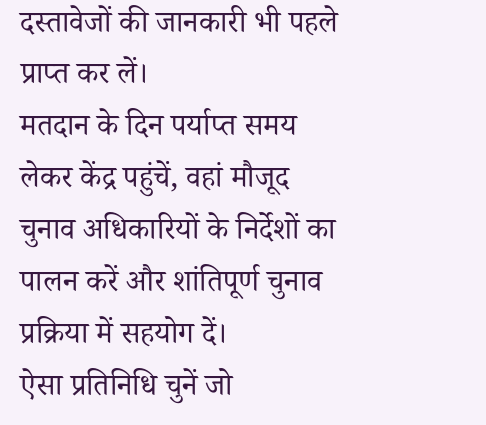दस्तावेजों की जानकारी भी पहले प्राप्त कर लें।
मतदान के दिन पर्याप्त समय लेकर केंद्र पहुंचें, वहां मौजूद चुनाव अधिकारियों के निर्देशों का पालन करें और शांतिपूर्ण चुनाव प्रक्रिया में सहयोग दें।
ऐसा प्रतिनिधि चुनें जो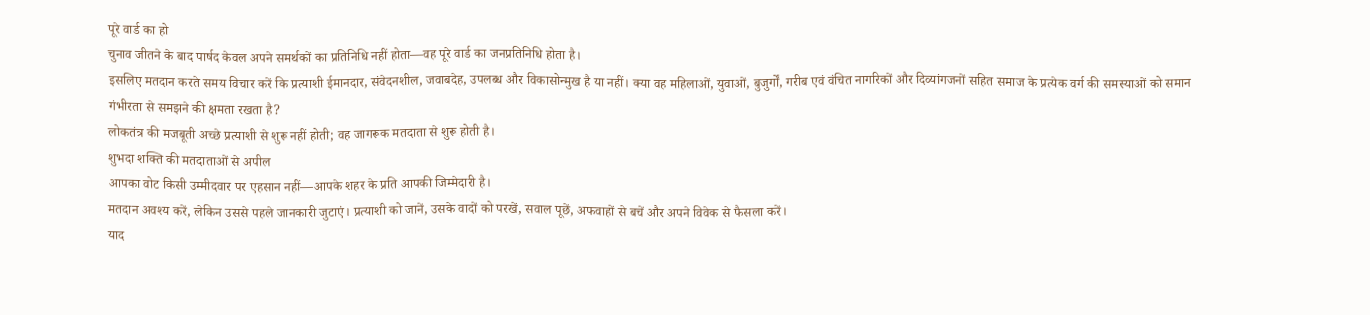पूरे वार्ड का हो
चुनाव जीतने के बाद पार्षद केवल अपने समर्थकों का प्रतिनिधि नहीं होता—वह पूरे वार्ड का जनप्रतिनिधि होता है।
इसलिए मतदान करते समय विचार करें कि प्रत्याशी ईमानदार, संवेदनशील, जवाबदेह, उपलब्ध और विकासोन्मुख है या नहीं। क्या वह महिलाओं, युवाओं, बुजुर्गों, गरीब एवं वंचित नागरिकों और दिव्यांगजनों सहित समाज के प्रत्येक वर्ग की समस्याओं को समान गंभीरता से समझने की क्षमता रखता है?
लोकतंत्र की मजबूती अच्छे प्रत्याशी से शुरू नहीं होती; वह जागरूक मतदाता से शुरू होती है।
शुभदा शक्ति की मतदाताओं से अपील
आपका वोट किसी उम्मीदवार पर एहसान नहीं—आपके शहर के प्रति आपकी जिम्मेदारी है।
मतदान अवश्य करें, लेकिन उससे पहले जानकारी जुटाएं। प्रत्याशी को जानें, उसके वादों को परखें, सवाल पूछें, अफवाहों से बचें और अपने विवेक से फैसला करें।
याद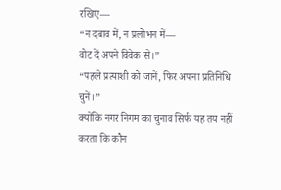रखिए—
“न दबाव में, न प्रलोभन में—
वोट दें अपने विवेक से।”
“पहले प्रत्याशी को जानें, फिर अपना प्रतिनिधि चुनें।”
क्योंकि नगर निगम का चुनाव सिर्फ यह तय नहीं करता कि कौन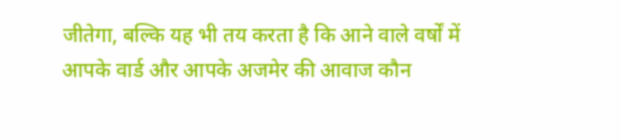जीतेगा, बल्कि यह भी तय करता है कि आने वाले वर्षों में आपके वार्ड और आपके अजमेर की आवाज कौन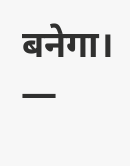बनेगा।
—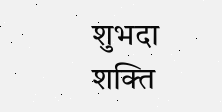शुभदा शक्ति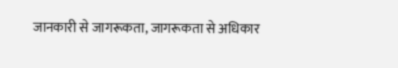जानकारी से जागरूकता, जागरूकता से अधिकार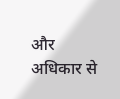और अधिकार से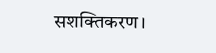सशक्तिकरण।